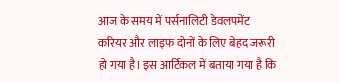आज के समय में पर्सनालिटी डेवलपमेंट करियर और लाइफ दोनों के लिए बेहद जरूरी हो गया है। इस आर्टिकल में बताया गया है कि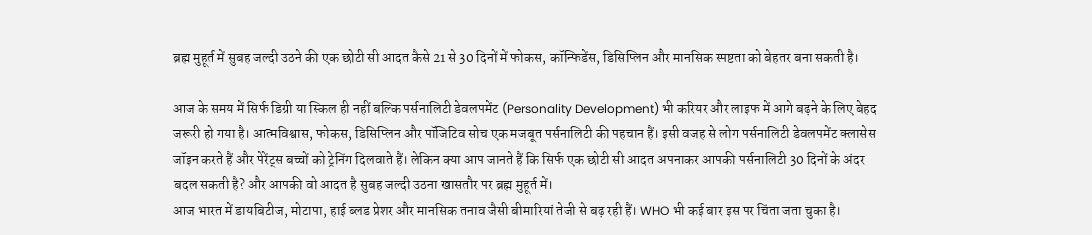ब्रह्म मुहूर्त में सुबह जल्दी उठने की एक छोटी सी आदत कैसे 21 से 30 दिनों में फोकस, कॉन्फिडेंस, डिसिप्लिन और मानसिक स्पष्टता को बेहतर बना सकती है।

आज के समय में सिर्फ डिग्री या स्किल ही नहीं बल्कि पर्सनालिटी डेवलपमेंट (Personality Development) भी करियर और लाइफ में आगे बढ़ने के लिए बेहद जरूरी हो गया है। आत्मविश्वास, फोकस, डिसिप्लिन और पॉजिटिव सोच एक मजबूत पर्सनालिटी की पहचान हैं। इसी वजह से लोग पर्सनालिटी डेवलपमेंट क्लासेस जॉइन करते हैं और पेरेंट्स बच्चों को ट्रेनिंग दिलवाते हैं। लेकिन क्या आप जानते हैं कि सिर्फ एक छोटी सी आदत अपनाकर आपकी पर्सनालिटी 30 दिनों के अंदर बदल सकती है? और आपकी वो आदत है सुबह जल्दी उठना खासतौर पर ब्रह्म मुहूर्त में।
आज भारत में डायबिटीज, मोटापा, हाई ब्लड प्रेशर और मानसिक तनाव जैसी बीमारियां तेजी से बढ़ रही हैं। WHO भी कई बार इस पर चिंता जता चुका है।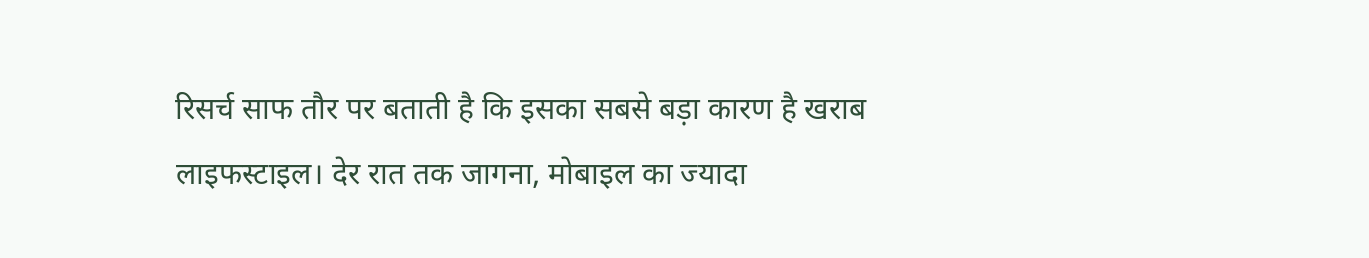रिसर्च साफ तौर पर बताती है कि इसका सबसे बड़ा कारण है खराब लाइफस्टाइल। देर रात तक जागना, मोबाइल का ज्यादा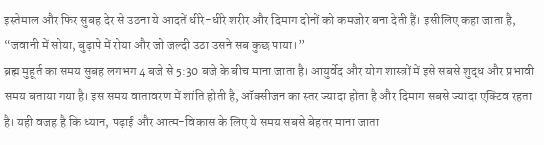इस्तेमाल और फिर सुबह देर से उठना ये आदतें धीरे-धीरे शरीर और दिमाग दोनों को कमजोर बना देती हैं। इसीलिए कहा जाता है, “जवानी में सोया, बुढ़ापे में रोया और जो जल्दी उठा उसने सब कुछ पाया।”
ब्रह्म मुहूर्त का समय सुबह लगभग 4 बजे से 5:30 बजे के बीच माना जाता है। आयुर्वेद और योग शास्त्रों में इसे सबसे शुद्ध और प्रभावी समय बताया गया है। इस समय वातावरण में शांति होती है, ऑक्सीजन का स्तर ज्यादा होता है और दिमाग सबसे ज्यादा एक्टिव रहता है। यही वजह है कि ध्यान, पढ़ाई और आत्म-विकास के लिए ये समय सबसे बेहतर माना जाता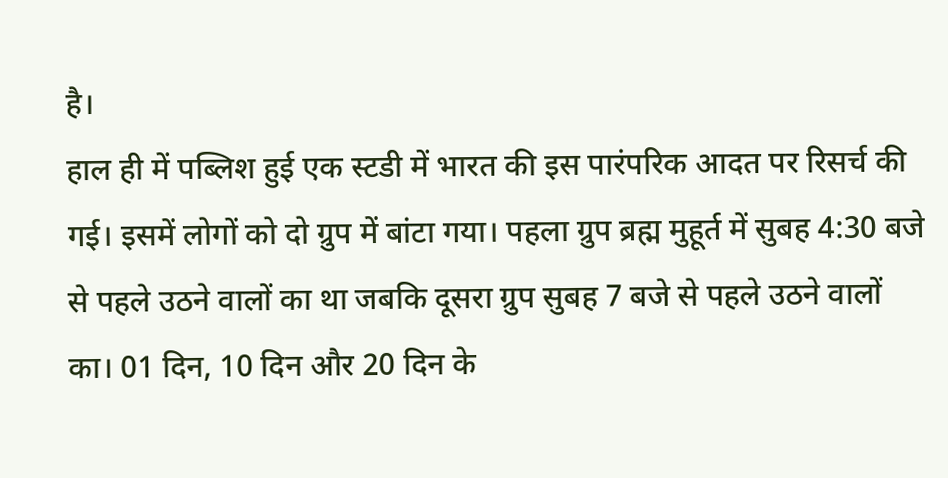है।
हाल ही में पब्लिश हुई एक स्टडी में भारत की इस पारंपरिक आदत पर रिसर्च की गई। इसमें लोगों को दो ग्रुप में बांटा गया। पहला ग्रुप ब्रह्म मुहूर्त में सुबह 4:30 बजे से पहले उठने वालों का था जबकि दूसरा ग्रुप सुबह 7 बजे से पहले उठने वालों का। 01 दिन, 10 दिन और 20 दिन के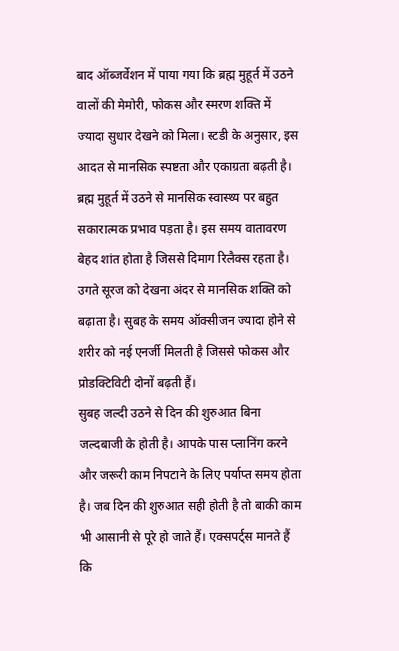बाद ऑब्जर्वेशन में पाया गया कि ब्रह्म मुहूर्त में उठने वालों की मेमोरी, फोकस और स्मरण शक्ति में ज्यादा सुधार देखने को मिला। स्टडी के अनुसार, इस आदत से मानसिक स्पष्टता और एकाग्रता बढ़ती है।
ब्रह्म मुहूर्त में उठने से मानसिक स्वास्थ्य पर बहुत सकारात्मक प्रभाव पड़ता है। इस समय वातावरण बेहद शांत होता है जिससे दिमाग रिलैक्स रहता है। उगते सूरज को देखना अंदर से मानसिक शक्ति को बढ़ाता है। सुबह के समय ऑक्सीजन ज्यादा होने से शरीर को नई एनर्जी मिलती है जिससे फोकस और प्रोडक्टिविटी दोनों बढ़ती हैं।
सुबह जल्दी उठने से दिन की शुरुआत बिना जल्दबाजी के होती है। आपके पास प्लानिंग करने और जरूरी काम निपटाने के लिए पर्याप्त समय होता है। जब दिन की शुरुआत सही होती है तो बाकी काम भी आसानी से पूरे हो जाते हैं। एक्सपर्ट्स मानते हैं कि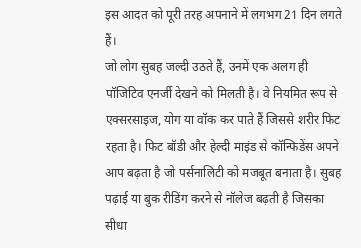इस आदत को पूरी तरह अपनाने में लगभग 21 दिन लगते हैं।
जो लोग सुबह जल्दी उठते हैं, उनमें एक अलग ही पॉजिटिव एनर्जी देखने को मिलती है। वे नियमित रूप से एक्सरसाइज, योग या वॉक कर पाते हैं जिससे शरीर फिट रहता है। फिट बॉडी और हेल्दी माइंड से कॉन्फिडेंस अपने आप बढ़ता है जो पर्सनालिटी को मजबूत बनाता है। सुबह पढ़ाई या बुक रीडिंग करने से नॉलेज बढ़ती है जिसका सीधा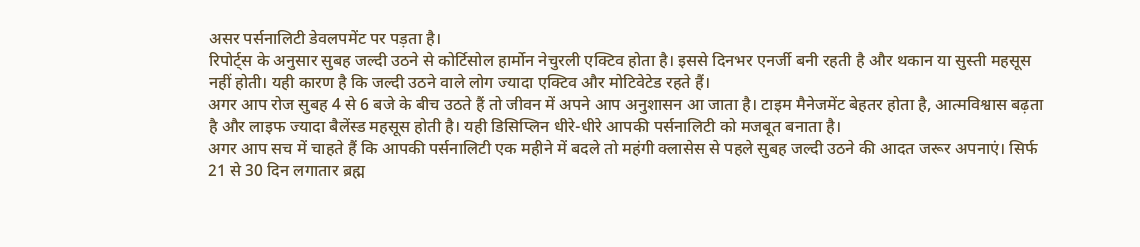असर पर्सनालिटी डेवलपमेंट पर पड़ता है।
रिपोर्ट्स के अनुसार सुबह जल्दी उठने से कोर्टिसोल हार्मोन नेचुरली एक्टिव होता है। इससे दिनभर एनर्जी बनी रहती है और थकान या सुस्ती महसूस नहीं होती। यही कारण है कि जल्दी उठने वाले लोग ज्यादा एक्टिव और मोटिवेटेड रहते हैं।
अगर आप रोज सुबह 4 से 6 बजे के बीच उठते हैं तो जीवन में अपने आप अनुशासन आ जाता है। टाइम मैनेजमेंट बेहतर होता है, आत्मविश्वास बढ़ता है और लाइफ ज्यादा बैलेंस्ड महसूस होती है। यही डिसिप्लिन धीरे-धीरे आपकी पर्सनालिटी को मजबूत बनाता है।
अगर आप सच में चाहते हैं कि आपकी पर्सनालिटी एक महीने में बदले तो महंगी क्लासेस से पहले सुबह जल्दी उठने की आदत जरूर अपनाएं। सिर्फ 21 से 30 दिन लगातार ब्रह्म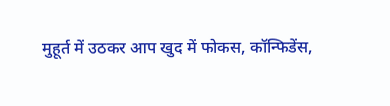मुहूर्त में उठकर आप खुद में फोकस, कॉन्फिडेंस,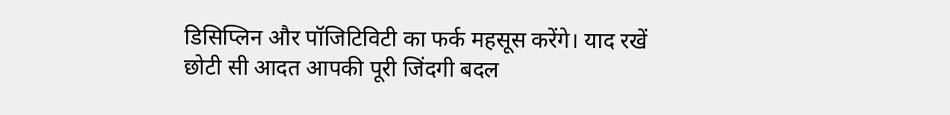डिसिप्लिन और पॉजिटिविटी का फर्क महसूस करेंगे। याद रखें छोटी सी आदत आपकी पूरी जिंदगी बदल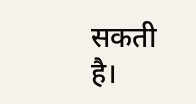सकती है।